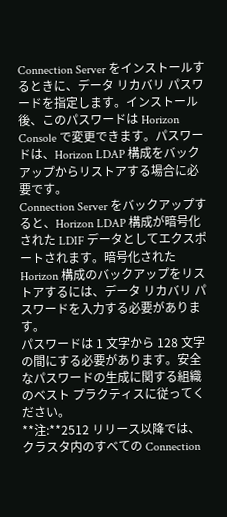Connection Server をインストールするときに、データ リカバリ パスワードを指定します。インストール後、このパスワードは Horizon Console で変更できます。パスワードは、Horizon LDAP 構成をバックアップからリストアする場合に必要です。
Connection Server をバックアップすると、Horizon LDAP 構成が暗号化された LDIF データとしてエクスポートされます。暗号化された Horizon 構成のバックアップをリストアするには、データ リカバリ パスワードを入力する必要があります。
パスワードは 1 文字から 128 文字の間にする必要があります。安全なパスワードの生成に関する組織のベスト プラクティスに従ってください。
**注:**2512 リリース以降では、クラスタ内のすべての Connection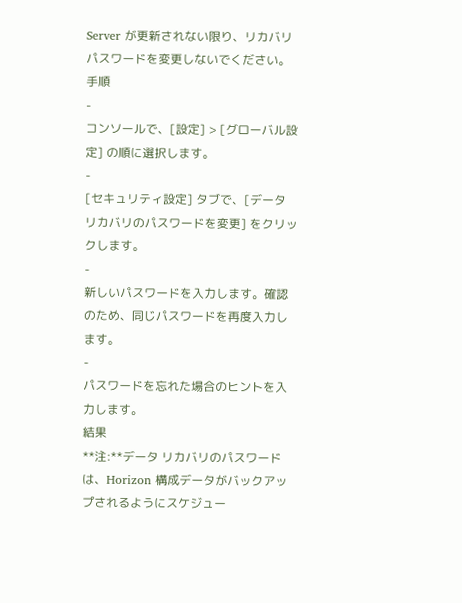Server が更新されない限り、リカバリ パスワードを変更しないでください。
手順
-
コンソールで、[設定] > [グローバル設定] の順に選択します。
-
[セキュリティ設定] タブで、[データ リカバリのパスワードを変更] をクリックします。
-
新しいパスワードを入力します。確認のため、同じパスワードを再度入力します。
-
パスワードを忘れた場合のヒントを入力します。
結果
**注:**データ リカバリのパスワードは、Horizon 構成データがバックアップされるようにスケジュー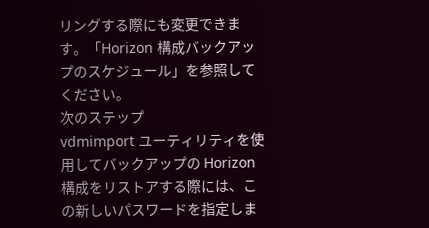リングする際にも変更できます。「Horizon 構成バックアップのスケジュール」を参照してください。
次のステップ
vdmimport ユーティリティを使用してバックアップの Horizon 構成をリストアする際には、この新しいパスワードを指定しま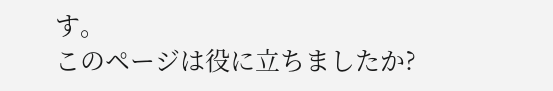す。
このページは役に立ちましたか?